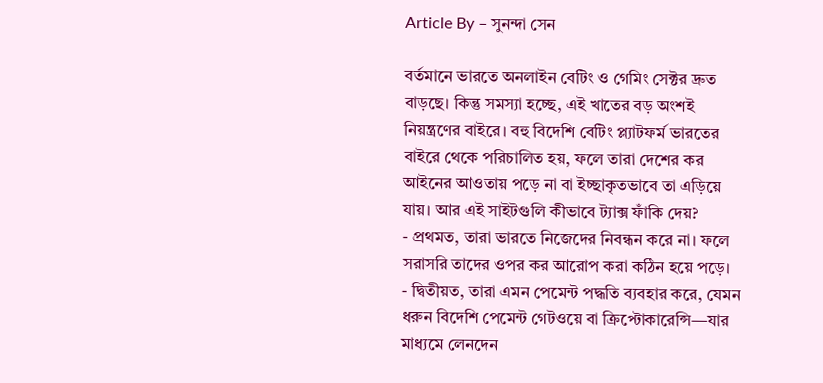Article By – সুনন্দা সেন

বর্তমানে ভারতে অনলাইন বেটিং ও গেমিং সেক্টর দ্রুত বাড়ছে। কিন্তু সমস্যা হচ্ছে, এই খাতের বড় অংশই নিয়ন্ত্রণের বাইরে। বহু বিদেশি বেটিং প্ল্যাটফর্ম ভারতের বাইরে থেকে পরিচালিত হয়, ফলে তারা দেশের কর আইনের আওতায় পড়ে না বা ইচ্ছাকৃতভাবে তা এড়িয়ে যায়। আর এই সাইটগুলি কীভাবে ট্যাক্স ফাঁকি দেয়?
- প্রথমত, তারা ভারতে নিজেদের নিবন্ধন করে না। ফলে সরাসরি তাদের ওপর কর আরোপ করা কঠিন হয়ে পড়ে।
- দ্বিতীয়ত, তারা এমন পেমেন্ট পদ্ধতি ব্যবহার করে, যেমন ধরুন বিদেশি পেমেন্ট গেটওয়ে বা ক্রিপ্টোকারেন্সি—যার মাধ্যমে লেনদেন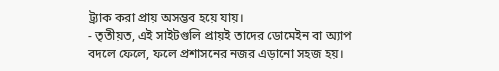ট্র্যাক করা প্রায় অসম্ভব হয়ে যায়।
- তৃতীয়ত, এই সাইটগুলি প্রায়ই তাদের ডোমেইন বা অ্যাপ বদলে ফেলে, ফলে প্রশাসনের নজর এড়ানো সহজ হয়।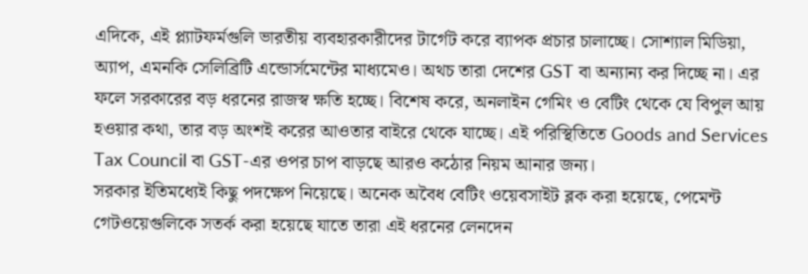এদিকে, এই প্ল্যাটফর্মগুলি ভারতীয় ব্যবহারকারীদের টার্গেট করে ব্যাপক প্রচার চালাচ্ছে। সোশ্যাল মিডিয়া, অ্যাপ, এমনকি সেলিব্রিটি এন্ডোর্সমেন্টের মাধ্যমেও। অথচ তারা দেশের GST বা অন্যান্য কর দিচ্ছে না। এর ফলে সরকারের বড় ধরনের রাজস্ব ক্ষতি হচ্ছে। বিশেষ করে, অনলাইন গেমিং ও বেটিং থেকে যে বিপুল আয় হওয়ার কথা, তার বড় অংশই করের আওতার বাইরে থেকে যাচ্ছে। এই পরিস্থিতিতে Goods and Services Tax Council বা GST-এর ওপর চাপ বাড়ছে আরও কঠোর নিয়ম আনার জন্য।
সরকার ইতিমধ্যেই কিছু পদক্ষেপ নিয়েছে। অনেক অবৈধ বেটিং ওয়েবসাইট ব্লক করা হয়েছে, পেমেন্ট গেটওয়েগুলিকে সতর্ক করা হয়েছে যাতে তারা এই ধরনের লেনদেন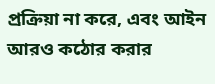প্রক্রিয়া না করে, এবং আইন আরও কঠোর করার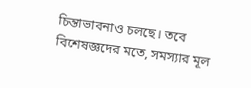চিন্তাভাবনাও চলছে। তবে বিশেষজ্ঞদের মতে, সমস্যার মূল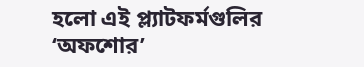হলো এই প্ল্যাটফর্মগুলির ‘অফশোর’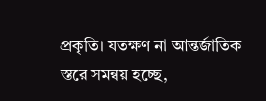প্রকৃতি। যতক্ষণ না আন্তর্জাতিক স্তরে সমন্বয় হচ্ছে,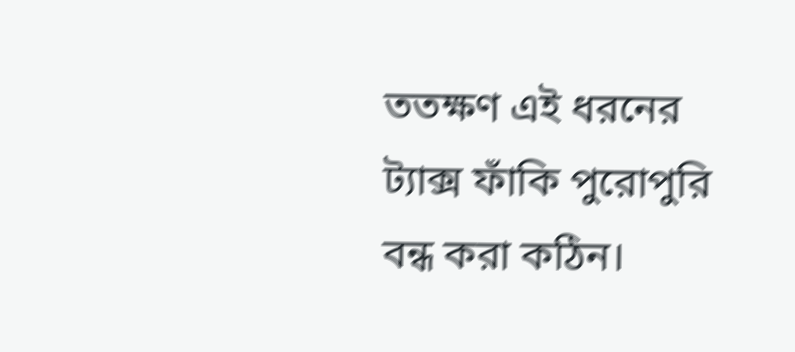ততক্ষণ এই ধরনের ট্যাক্স ফাঁকি পুরোপুরি বন্ধ করা কঠিন।